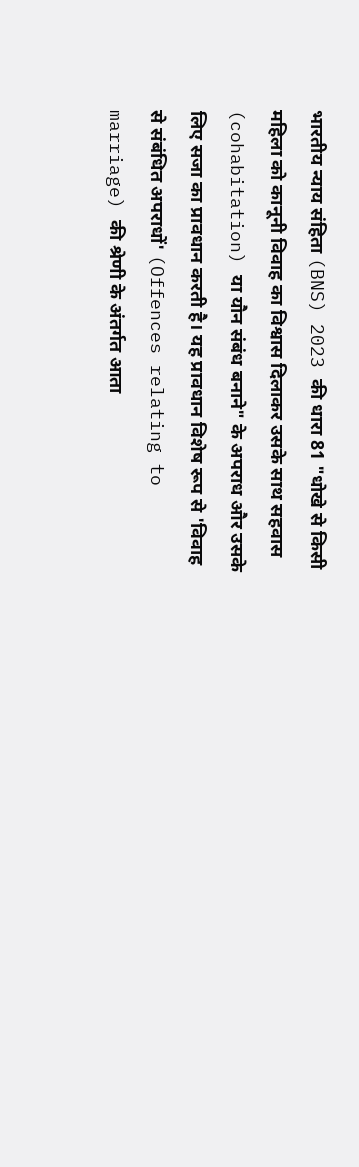भारतीय न्याय संहिता (BNS) 2023 की धारा 81 "धोखे से किसी महिला को कानूनी विवाह का विश्वास दिलाकर उसके साथ सहवास (cohabitation) या यौन संबंध बनाने" के अपराध और उसके लिए सजा का प्रावधान करती है। यह प्रावधान विशेष रूप से 'विवाह से संबंधित अपराधों' (Offences relating to marriage) की श्रेणी के अंतर्गत आता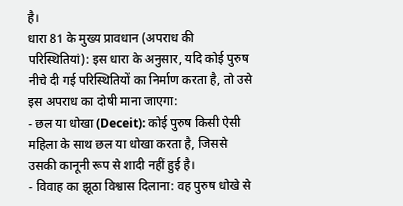है।
धारा 81 के मुख्य प्रावधान (अपराध की परिस्थितियां): इस धारा के अनुसार, यदि कोई पुरुष नीचे दी गई परिस्थितियों का निर्माण करता है, तो उसे इस अपराध का दोषी माना जाएगा:
- छल या धोखा (Deceit): कोई पुरुष किसी ऐसी महिला के साथ छल या धोखा करता है, जिससे उसकी कानूनी रूप से शादी नहीं हुई है।
- विवाह का झूठा विश्वास दिलाना: वह पुरुष धोखे से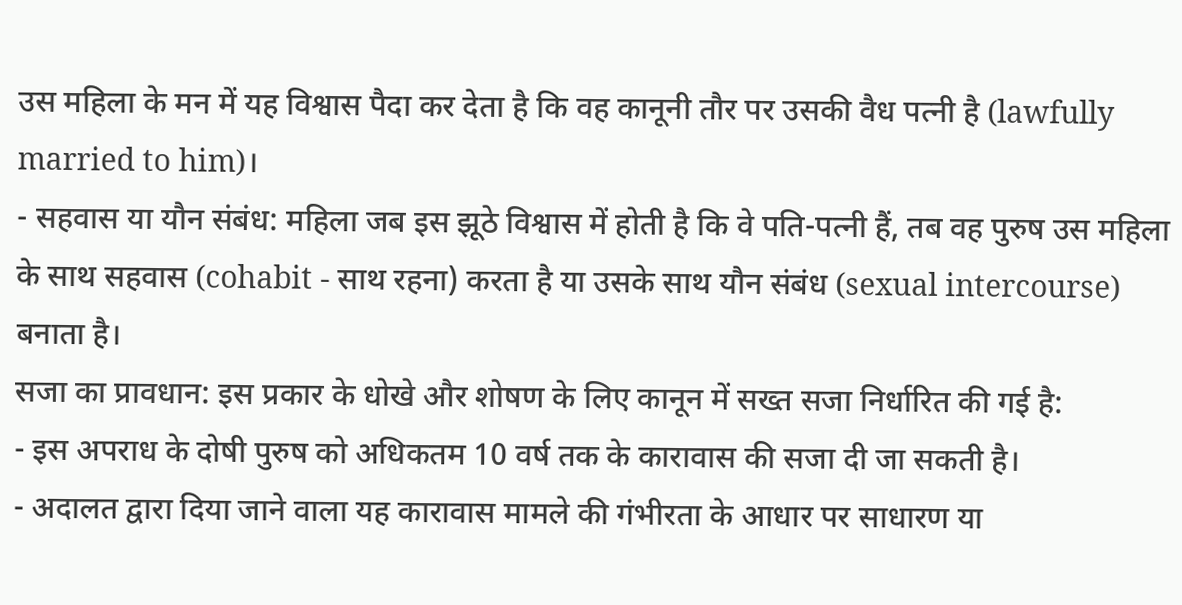उस महिला के मन में यह विश्वास पैदा कर देता है कि वह कानूनी तौर पर उसकी वैध पत्नी है (lawfully married to him)।
- सहवास या यौन संबंध: महिला जब इस झूठे विश्वास में होती है कि वे पति-पत्नी हैं, तब वह पुरुष उस महिला के साथ सहवास (cohabit - साथ रहना) करता है या उसके साथ यौन संबंध (sexual intercourse) बनाता है।
सजा का प्रावधान: इस प्रकार के धोखे और शोषण के लिए कानून में सख्त सजा निर्धारित की गई है:
- इस अपराध के दोषी पुरुष को अधिकतम 10 वर्ष तक के कारावास की सजा दी जा सकती है।
- अदालत द्वारा दिया जाने वाला यह कारावास मामले की गंभीरता के आधार पर साधारण या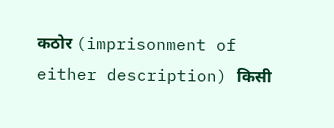कठोर (imprisonment of either description) किसी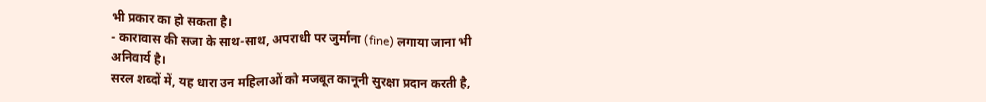भी प्रकार का हो सकता है।
- कारावास की सजा के साथ-साथ, अपराधी पर जुर्माना (fine) लगाया जाना भी अनिवार्य है।
सरल शब्दों में, यह धारा उन महिलाओं को मजबूत कानूनी सुरक्षा प्रदान करती है,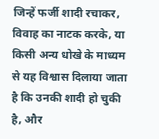जिन्हें फर्जी शादी रचाकर, विवाह का नाटक करके, या किसी अन्य धोखे के माध्यम से यह विश्वास दिलाया जाता है कि उनकी शादी हो चुकी है, और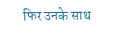फिर उनके साथ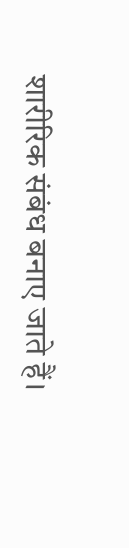शारीरिक संबंध बनाए जाते हैं।